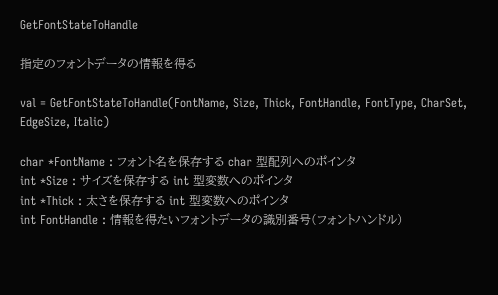GetFontStateToHandle

指定のフォントデータの情報を得る

val = GetFontStateToHandle(FontName, Size, Thick, FontHandle, FontType, CharSet, EdgeSize, Italic)

char *FontName : フォント名を保存する char 型配列へのポインタ
int *Size : サイズを保存する int 型変数へのポインタ
int *Thick : 太さを保存する int 型変数へのポインタ
int FontHandle : 情報を得たいフォントデータの識別番号(フォントハンドル)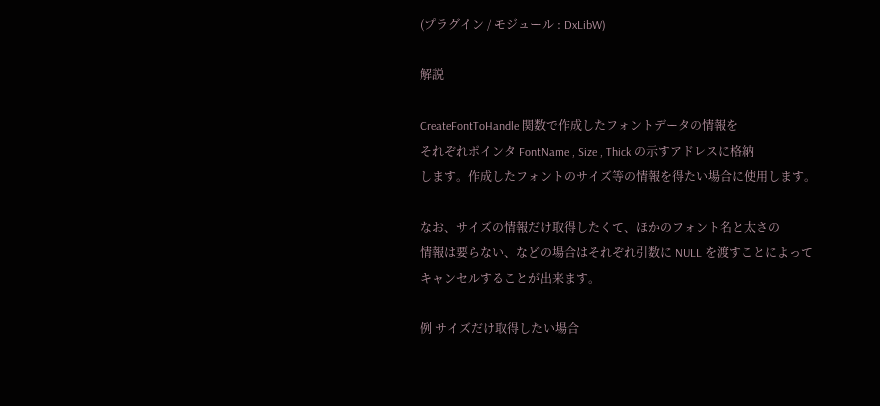(プラグイン / モジュール : DxLibW)

解説

CreateFontToHandle 関数で作成したフォントデータの情報を
それぞれポインタ FontName , Size , Thick の示すアドレスに格納
します。作成したフォントのサイズ等の情報を得たい場合に使用します。

なお、サイズの情報だけ取得したくて、ほかのフォント名と太さの
情報は要らない、などの場合はそれぞれ引数に NULL を渡すことによって
キャンセルすることが出来ます。

例 サイズだけ取得したい場合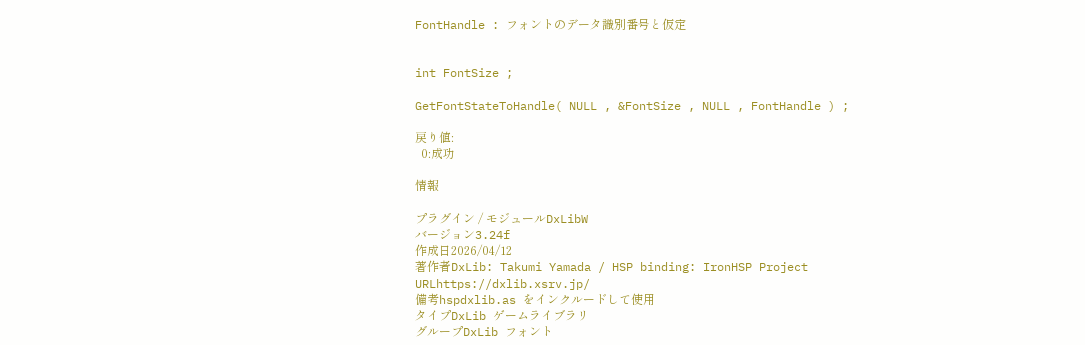FontHandle : フォントのデータ識別番号と仮定


int FontSize ;

GetFontStateToHandle( NULL , &FontSize , NULL , FontHandle ) ;

戻り値:
  0:成功

情報

プラグイン / モジュールDxLibW
バージョン3.24f
作成日2026/04/12
著作者DxLib: Takumi Yamada / HSP binding: IronHSP Project
URLhttps://dxlib.xsrv.jp/
備考hspdxlib.as をインクルードして使用
タイプDxLib ゲームライブラリ
グループDxLib フォント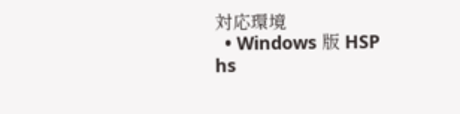対応環境
  • Windows 版 HSP
hs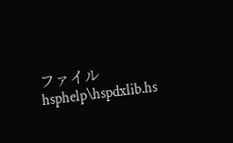ファイルhsphelp\hspdxlib.hs